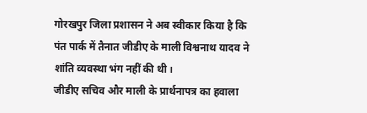गोरखपुर जिला प्रशासन ने अब स्वीकार किया है कि पंत पार्क में तैनात जीडीए के माली विश्वनाथ यादव ने शांति व्यवस्था भंग नहीं की थी।
जीडीए सचिव और माली के प्रार्थनापत्र का हवाला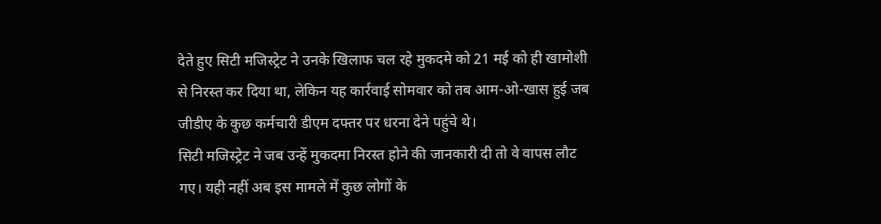देते हुए सिटी मजिस्ट्रेट ने उनके खिलाफ चल रहे मुकदमे को 21 मई को ही खामोशी से निरस्त कर दिया था, लेकिन यह कार्रवाई सोमवार को तब आम-ओ-खास हुई जब जीडीए के कुछ कर्मचारी डीएम दफ्तर पर धरना देने पहुंचे थे।
सिटी मजिस्ट्रेट ने जब उन्हें मुकदमा निरस्त होने की जानकारी दी तो वे वापस लौट गए। यही नहीं अब इस मामले में कुछ लोगों के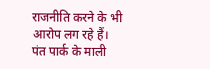राजनीति करने के भी आरोप लग रहे हैं।
पंत पार्क के माली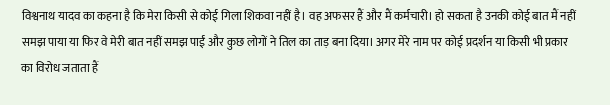विश्वनाथ यादव का कहना है कि मेरा किसी से कोई गिला शिकवा नहीं है। वह अफसर हैं और मैं कर्मचारी। हो सकता है उनकी कोई बात मैं नहीं समझ पाया या फिर वे मेरी बात नहीं समझ पाईं और कुछ लोगों ने तिल का ताड़ बना दिया। अगर मेरे नाम पर कोई प्रदर्शन या किसी भी प्रकार का विरोध जताता हैं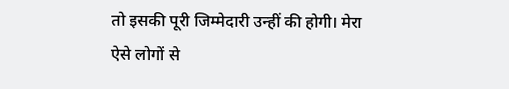तो इसकी पूरी जिम्मेदारी उन्हीं की होगी। मेरा ऐसे लोगों से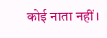कोई नाता नहीं।